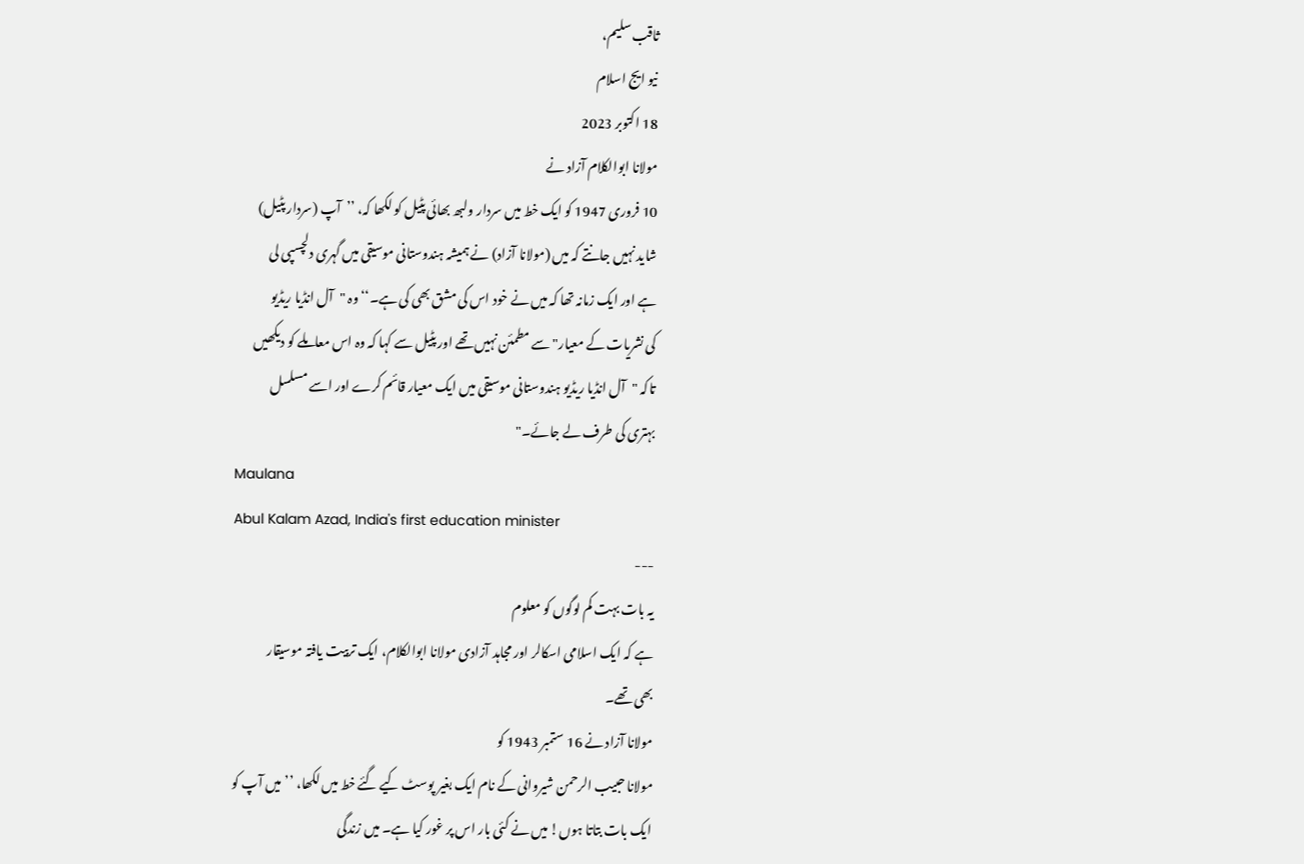ثاقب سلیم،
نیو ایج اسلام
18 اکتوبر 2023
مولانا ابوالکلام آزاد نے
10 فروری 1947 کو ایک خط میں سردار ولبھ بھائی پٹیل کو لکھا کہ، ’’آپ (سردار پٹیل)
شاید نہیں جانتے کہ میں (مولانا آزاد) نے ہمیشہ ہندوستانی موسیقی میں گہری دلچسپی لی
ہے اور ایک زمانہ تھا کہ میں نے خود اس کی مشق بھی کی ہے۔‘‘ وہ "آل انڈیا ریڈیو
کی نشریات کے معیار" سے مطمئن نہیں تھے اور پٹیل سے کہا کہ وہ اس معاملے کو دیکھیں
تاکہ "آل انڈیا ریڈیو ہندوستانی موسیقی میں ایک معیار قائم کرے اور اسے مسلسل
بہتری کی طرف لے جائے۔"
Maulana
Abul Kalam Azad, India's first education minister
---
یہ بات بہت کم لوگوں کو معلوم
ہے کہ ایک اسلامی اسکالر اور مجاہد آزادی مولانا ابوالکلام، ایک تربیت یافتہ موسیقار
بھی تھے۔
مولانا آزاد نے 16 ستمبر 1943 کو
مولانا حبیب الرحمن شیروانی کے نام ایک بغیر پوسٹ کیے گئے خط میں لکھا، ’’میں آپ کو
ایک بات بتاتا ہوں! میں نے کئی بار اس پر غور کیا ہے۔ میں زندگی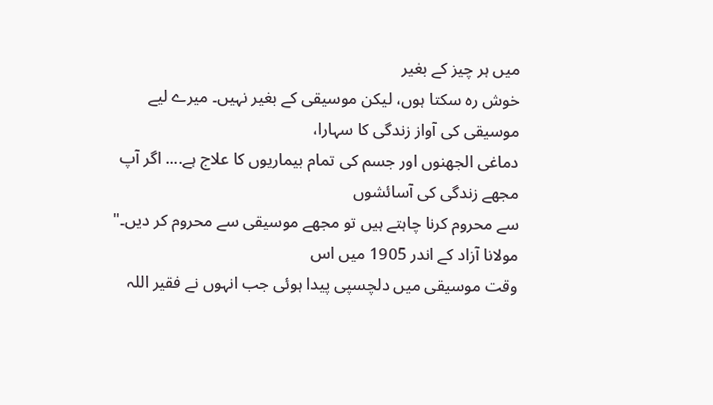میں ہر چیز کے بغیر
خوش رہ سکتا ہوں، لیکن موسیقی کے بغیر نہیں۔ میرے لیے موسیقی کی آواز زندگی کا سہارا،
دماغی الجھنوں اور جسم کی تمام بیماریوں کا علاج ہے.... اگر آپ مجھے زندگی کی آسائشوں
سے محروم کرنا چاہتے ہیں تو مجھے موسیقی سے محروم کر دیں۔"
مولانا آزاد کے اندر 1905 میں اس
وقت موسیقی میں دلچسپی پیدا ہوئی جب انہوں نے فقیر اللہ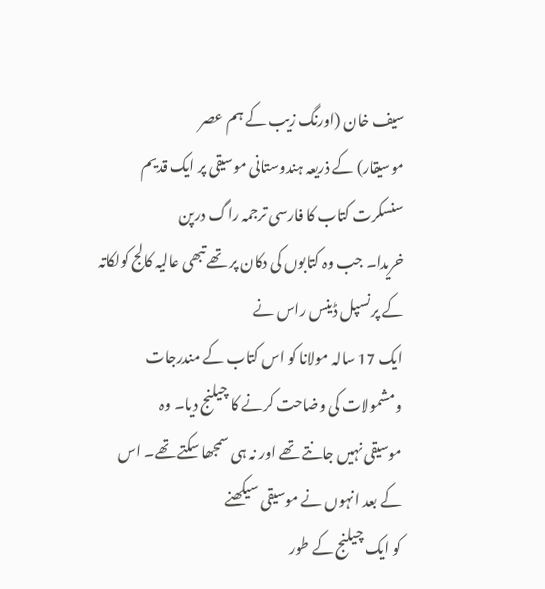سیف خان (اورنگ زیب کے ہم عصر
موسیقار) کے ذریعہ ہندوستانی موسیقی پر ایک قدیم سنسکرت کتاب کا فارسی ترجمہ راگ درپن
خریدا۔ جب وہ کتابوں کی دکان پر تھے تبھی عالیہ کالج کولکاتہ کے پرنسپل ڈینس راس نے
ایک 17 سالہ مولانا کو اس کتاب کے مندرجات ومشمولات کی وضاحت کرنے کا چیلنج دیا۔ وہ
موسیقی نہیں جانتے تھے اور نہ ہی سمجھا سکتے تھے۔ اس کے بعد انہوں نے موسیقی سیکھنے
کو ایک چیلنج کے طور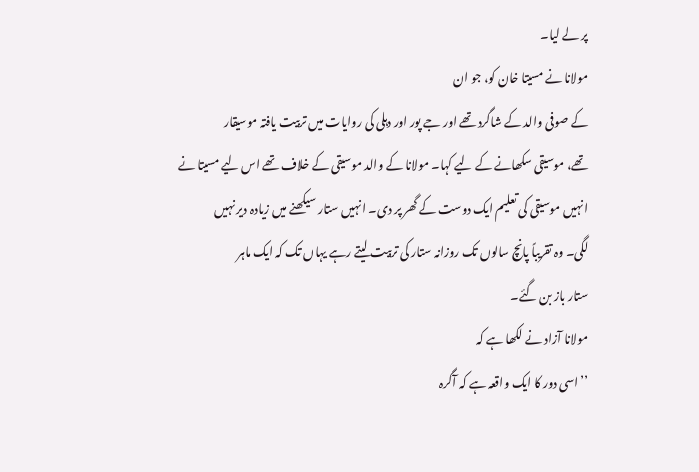پر لے لیا۔
مولانا نے مسیتا خان کو، جو ان
کے صوفی والد کے شاگرد تھے اور جے پور اور دہلی کی روایات میں تربیت یافتہ موسیقار
تھے، موسیقی سکھانے کے لیے کہا۔ مولانا کے والد موسیقی کے خلاف تھے اس لیے مسیتا نے
انہیں موسیقی کی تعلیم ایک دوست کے گھر پر دی۔ انہیں ستار سیکھنے میں زیادہ دیر نہیں
لگی۔ وہ تقریباً پانچ سالوں تک روزانہ ستار کی تربیت لیتے رہے یہاں تک کہ ایک ماہر
ستار باز بن گئے۔
مولانا آزاد نے لکھا ہے کہ
’’اسی دور کا ایک واقعہ ہے کہ آگرہ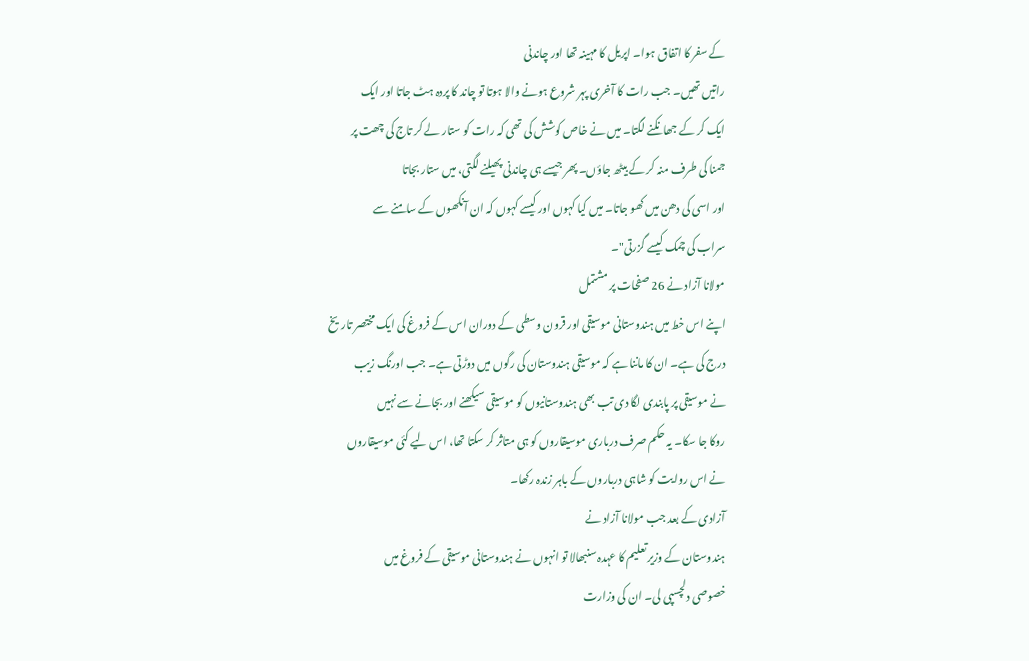کے سفر کا اتفاق ہوا۔ اپریل کا مہینہ تھا اور چاندنی
راتیں تھیں۔ جب رات کا آخری پہر شروع ہونے والا ہوتا تو چاند کا پردہ ہٹ جاتا اور ایک
ایک کر کے جھانکنے لگتا۔ میں نے خاص کوشش کی تھی کہ رات کو ستار لے کر تاج کی چھت پر
جمنا کی طرف منہ کر کے بیٹھ جاؤں۔ پھر جیسے ہی چاندنی پھیلنے لگتی، میں ستار بجاتا
اور اسی کی دھن میں کھو جاتا۔ میں کیا کہوں اور کیسے کہوں کہ ان آنکھوں کے سامنے سے
سراب کی چمک کیسے گزرتی"۔
مولانا آزاد نے 26 صفحات پر مشتمل
اپنے اس خط میں ہندوستانی موسیقی اور قرون وسطی کے دوران اس کے فروغ کی ایک مختصر تاریخ
درج کی ہے۔ ان کا ماننا ہے کہ موسیقی ہندوستان کی رگوں میں دوڑتی ہے۔ جب اورنگ زیب
نے موسیقی پر پابندی لگا دی تب بھی ہندوستانیوں کو موسیقی سیکھنے اور بجانے سے نہیں
روکا جا سکا۔ یہ حکم صرف درباری موسیقاروں کو ہی متاثر کر سکتا تھا، اس لیے کئی موسیقاروں
نے اس روایت کو شاہی درباروں کے باہر زندہ رکھا۔
آزادی کے بعد جب مولانا آزاد نے
ہندوستان کے وزیر تعلیم کا عہدہ سنبھالا تو انہوں نے ہندوستانی موسیقی کے فروغ میں
خصوصی دلچسپی لی۔ ان کی وزارت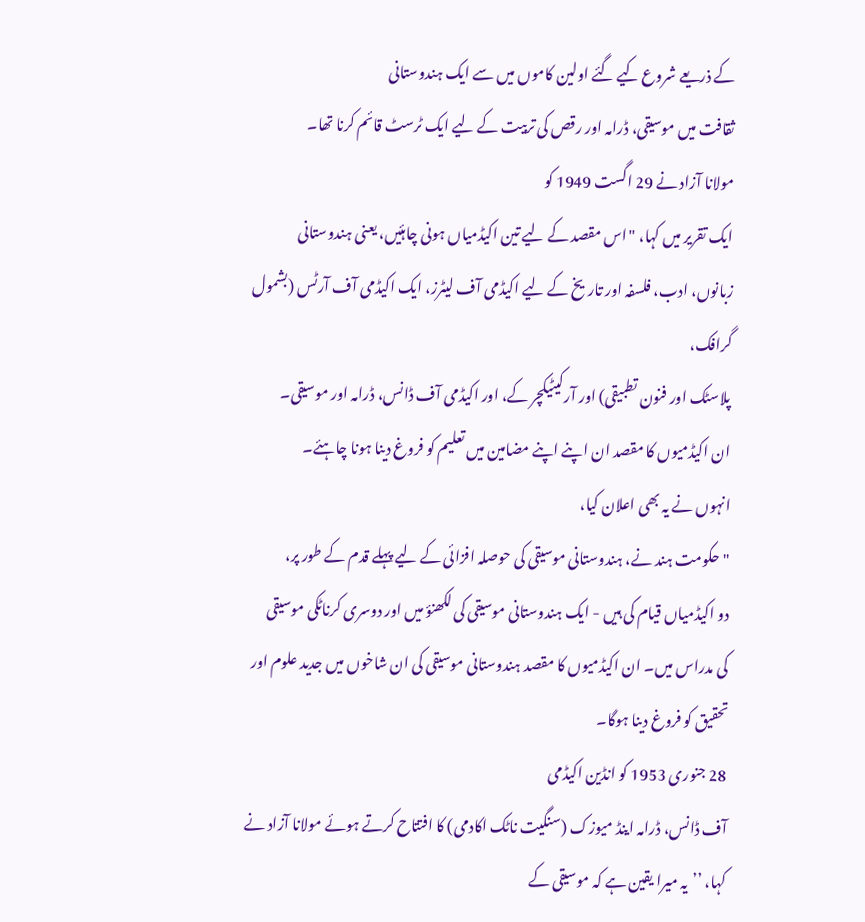کے ذریعے شروع کیے گئے اولین کاموں میں سے ایک ہندوستانی
ثقافت میں موسیقی، ڈرامہ اور رقص کی تربیت کے لیے ایک ٹرسٹ قائم کرنا تھا۔
مولانا آزاد نے 29 اگست 1949 کو
ایک تقریر میں کہا، "اس مقصد کے لیے تین اکیڈمیاں ہونی چاہئیں، یعنی ہندوستانی
زبانوں، ادب، فلسفہ اور تاریخ کے لیے اکیڈمی آف لیٹرز، ایک اکیڈمی آف آرٹس (بشمول گرافک،
پلاسٹک اور فنون تطبیقی) اور آرکیٹیکچر کے، اور اکیڈمی آف ڈانس، ڈرامہ اور موسیقی۔
ان اکیڈمیوں کا مقصد ان اپنے اپنے مضامین میں تعلیم کو فروغ دینا ہونا چاہئے۔
انہوں نے یہ بھی اعلان کیا،
"حکومت ہند نے، ہندوستانی موسیقی کی حوصلہ افزائی کے لیے پہلے قدم کے طور پر،
دو اکیڈمیاں قیام کی ہیں - ایک ہندوستانی موسیقی کی لکھنؤ میں اور دوسری کرناٹکی موسیقی
کی مدراس میں۔ ان اکیڈمیوں کا مقصد ہندوستانی موسیقی کی ان شاخوں میں جدید علوم اور
تحقیق کو فروغ دینا ہوگا۔
28 جنوری 1953 کو انڈین اکیڈمی
آف ڈانس، ڈرامہ اینڈ میوزک (سنگیت ناٹک اکادمی) کا افتتاح کرتے ہوئے مولانا آزاد نے
کہا، ’’یہ میرا یقین ہے کہ موسیقی کے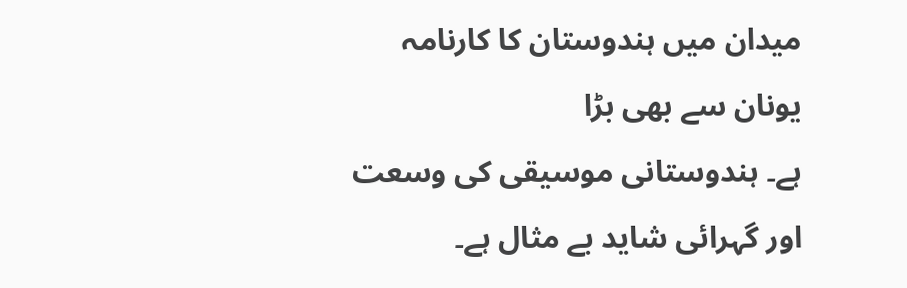میدان میں ہندوستان کا کارنامہ یونان سے بھی بڑا
ہے۔ ہندوستانی موسیقی کی وسعت اور گہرائی شاید بے مثال ہے۔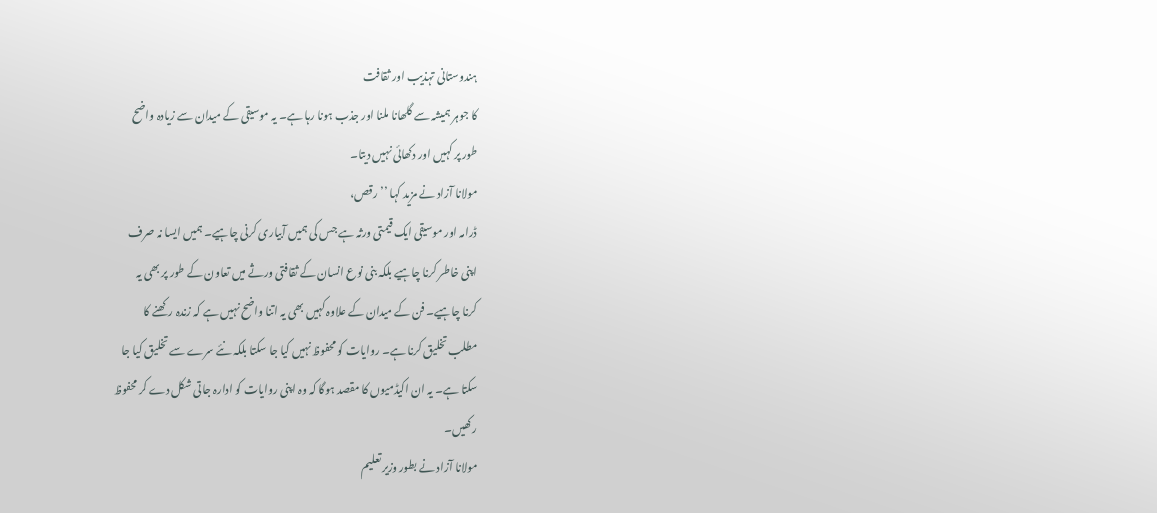ہندوستانی تہذیب اور ثقافت
کا جوہر ہمیشہ سے گلھانا ملنا اور جذب ہونا رہا ہے۔ یہ موسیقی کے میدان سے زیادہ واضح
طور پر کہیں اور دکھائی نہیں دیتا۔
مولانا آزاد نے مزید کہا ’’رقص،
ڈرامہ اور موسیقی ایک قیمتی ورثہ ہے جس کی ہمیں آبیاری کرنی چاہیے۔ ہمیں ایسا نہ صرف
اپنی خاطر کرنا چاہیے بلکہ بنی نوع انسان کے ثقافتی ورثے میں تعاون کے طور پر بھی یہ
کرنا چاہیے۔ فن کے میدان کے علاوہ کہیں بھی یہ اتنا واضح نہیں ہے کہ زندہ رکھنے کا
مطلب تخلیق کرنا ہے۔ روایات کو محفوظ نہیں کیا جا سکتا بلکہ نئے سرے سے تخلیق کیا جا
سکتا ہے۔ یہ ان اکیڈمیوں کا مقصد ہوگا کہ وہ اپنی روایات کو ادارہ جاتی شکل دے کر محفوظ
رکھیں۔
مولانا آزاد نے بطور وزیر تعلیم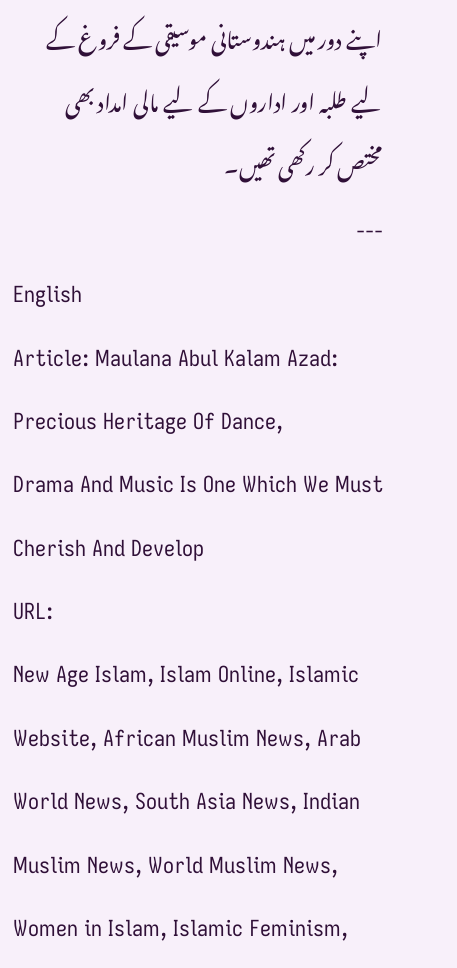اپنے دور میں ہندوستانی موسیقی کے فروغ کے لیے طلبہ اور اداروں کے لیے مالی امداد بھی
مختص کر رکھی تھیں۔
---
English
Article: Maulana Abul Kalam Azad: Precious Heritage Of Dance,
Drama And Music Is One Which We Must Cherish And Develop
URL:
New Age Islam, Islam Online, Islamic Website, African Muslim News, Arab World News, South Asia News, Indian Muslim News, World Muslim News, Women in Islam, Islamic Feminism,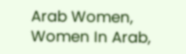Arab Women, Women In Arab,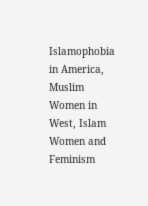Islamophobia in America, Muslim Women in West, Islam Women and Feminism